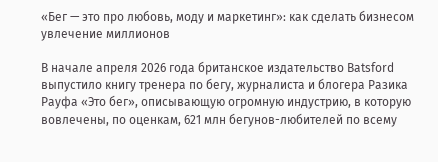«Бег — это про любовь, моду и маркетинг»: как сделать бизнесом увлечение миллионов

В начале апреля 2026 года британское издательство Batsford выпустило книгу тренера по бегу, журналиста и блогера Разика Рауфа «Это бег», описывающую огромную индустрию, в которую вовлечены, по оценкам, 621 млн бегунов-любителей по всему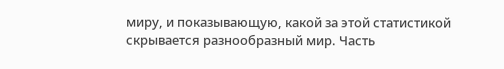миру, и показывающую, какой за этой статистикой скрывается разнообразный мир. Часть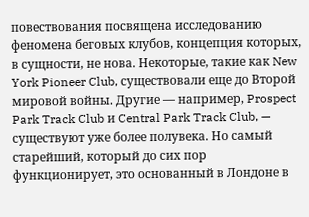повествования посвящена исследованию феномена беговых клубов, концепция которых, в сущности, не нова. Некоторые, такие как New York Pioneer Club, существовали еще до Второй мировой войны. Другие — например, Prospect Park Track Club и Central Park Track Club, — существуют уже более полувека. Но самый старейший, который до сих пор функционирует, это основанный в Лондоне в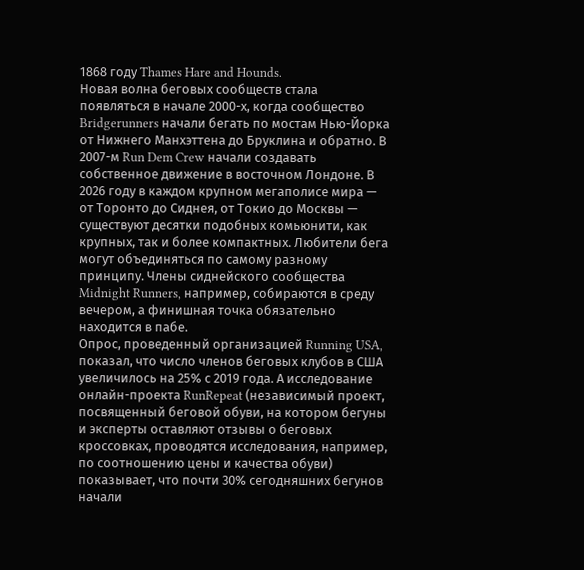1868 году Thames Hare and Hounds.
Новая волна беговых сообществ стала появляться в начале 2000-х, когда сообщество Bridgerunners начали бегать по мостам Нью-Йорка от Нижнего Манхэттена до Бруклина и обратно. В 2007-м Run Dem Crew начали создавать собственное движение в восточном Лондоне. В 2026 году в каждом крупном мегаполисе мира — от Торонто до Сиднея, от Токио до Москвы — существуют десятки подобных комьюнити, как крупных, так и более компактных. Любители бега могут объединяться по самому разному принципу. Члены сиднейского сообщества Midnight Runners, например, собираются в среду вечером, а финишная точка обязательно находится в пабе.
Опрос, проведенный организацией Running USA, показал, что число членов беговых клубов в США увеличилось на 25% с 2019 года. А исследование онлайн-проекта RunRepeat (независимый проект, посвященный беговой обуви, на котором бегуны и эксперты оставляют отзывы о беговых кроссовках, проводятся исследования, например, по соотношению цены и качества обуви) показывает, что почти 30% сегодняшних бегунов начали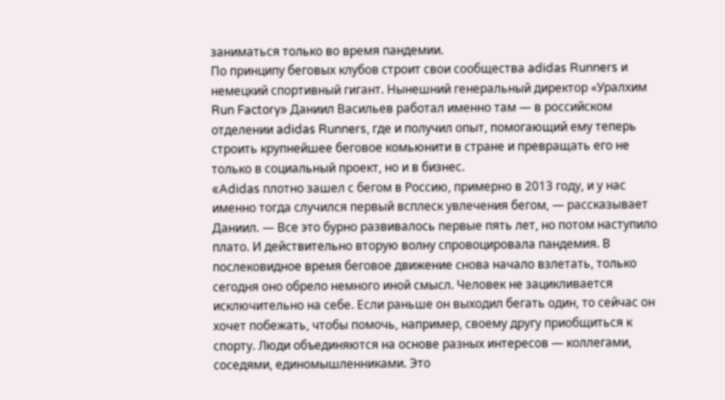заниматься только во время пандемии.
По принципу беговых клубов строит свои сообщества adidas Runners и немецкий спортивный гигант. Нынешний генеральный директор «Уралхим Run Factory» Даниил Васильев работал именно там — в российском отделении adidas Runners, где и получил опыт, помогающий ему теперь строить крупнейшее беговое комьюнити в стране и превращать его не только в социальный проект, но и в бизнес.
«Adidas плотно зашел с бегом в Россию, примерно в 2013 году, и у нас именно тогда случился первый всплеск увлечения бегом, — рассказывает Даниил. — Все это бурно развивалось первые пять лет, но потом наступило плато. И действительно вторую волну спровоцировала пандемия. В послековидное время беговое движение снова начало взлетать, только сегодня оно обрело немного иной смысл. Человек не зацикливается исключительно на себе. Если раньше он выходил бегать один, то сейчас он хочет побежать, чтобы помочь, например, своему другу приобщиться к спорту. Люди объединяются на основе разных интересов — коллегами, соседями, единомышленниками. Это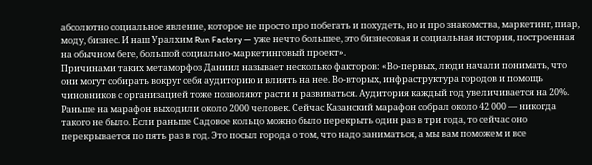абсолютно социальное явление, которое не просто про побегать и похудеть, но и про знакомства, маркетинг, пиар, моду, бизнес. И наш Уралхим Run Factory — уже нечто большее, это бизнесовая и социальная история, построенная на обычном беге, большой социально-маркетинговый проект».
Причинами таких метаморфоз Даниил называет несколько факторов: «Во-первых, люди начали понимать, что они могут собирать вокруг себя аудиторию и влиять на нее. Во-вторых, инфраструктура городов и помощь чиновников с организацией тоже позволяют расти и развиваться. Аудитория каждый год увеличивается на 20%. Раньше на марафон выходили около 2000 человек. Сейчас Казанский марафон собрал около 42 000 — никогда такого не было. Если раньше Садовое кольцо можно было перекрыть один раз в три года, то сейчас оно перекрывается по пять раз в год. Это посыл города о том, что надо заниматься, а мы вам поможем и все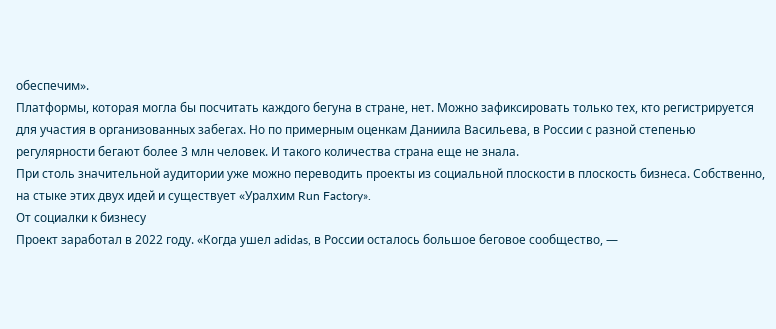обеспечим».
Платформы, которая могла бы посчитать каждого бегуна в стране, нет. Можно зафиксировать только тех, кто регистрируется для участия в организованных забегах. Но по примерным оценкам Даниила Васильева, в России с разной степенью регулярности бегают более 3 млн человек. И такого количества страна еще не знала.
При столь значительной аудитории уже можно переводить проекты из социальной плоскости в плоскость бизнеса. Собственно, на стыке этих двух идей и существует «Уралхим Run Factory».
От социалки к бизнесу
Проект заработал в 2022 году. «Когда ушел adidas, в России осталось большое беговое сообщество, —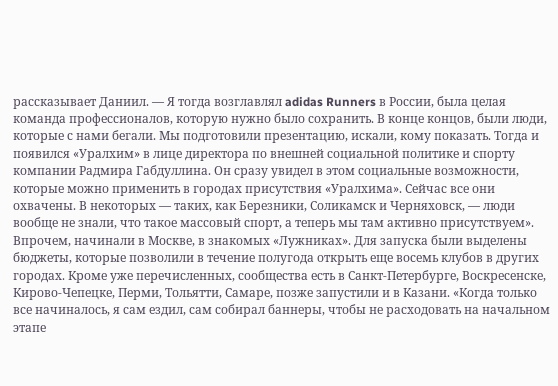рассказывает Даниил. — Я тогда возглавлял adidas Runners в России, была целая команда профессионалов, которую нужно было сохранить. В конце концов, были люди, которые с нами бегали. Мы подготовили презентацию, искали, кому показать. Тогда и появился «Уралхим» в лице директора по внешней социальной политике и спорту компании Радмира Габдуллина. Он сразу увидел в этом социальные возможности, которые можно применить в городах присутствия «Уралхима». Сейчас все они охвачены. В некоторых — таких, как Березники, Соликамск и Черняховск, — люди вообще не знали, что такое массовый спорт, а теперь мы там активно присутствуем».
Впрочем, начинали в Москве, в знакомых «Лужниках». Для запуска были выделены бюджеты, которые позволили в течение полугода открыть еще восемь клубов в других городах. Кроме уже перечисленных, сообщества есть в Санкт-Петербурге, Воскресенске, Кирово-Чепецке, Перми, Тольятти, Самаре, позже запустили и в Казани. «Когда только все начиналось, я сам ездил, сам собирал баннеры, чтобы не расходовать на начальном этапе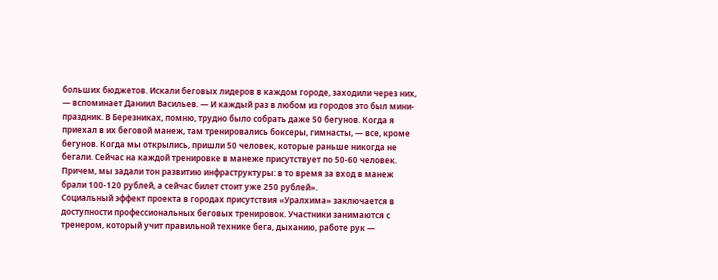больших бюджетов. Искали беговых лидеров в каждом городе, заходили через них, — вспоминает Даниил Васильев. — И каждый раз в любом из городов это был мини-праздник. В Березниках, помню, трудно было собрать даже 50 бегунов. Когда я приехал в их беговой манеж, там тренировались боксеры, гимнасты, — все, кроме бегунов. Когда мы открылись, пришли 50 человек, которые раньше никогда не бегали. Сейчас на каждой тренировке в манеже присутствует по 50-60 человек. Причем, мы задали тон развитию инфраструктуры: в то время за вход в манеж брали 100-120 рублей, а сейчас билет стоит уже 250 рублей».
Социальный эффект проекта в городах присутствия «Уралхима» заключается в доступности профессиональных беговых тренировок. Участники занимаются с тренером, который учит правильной технике бега, дыханию, работе рук —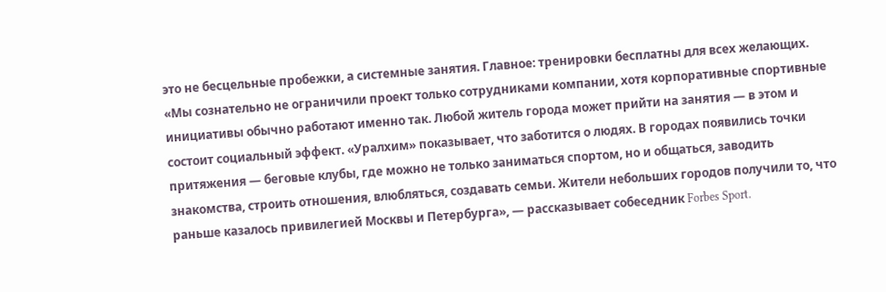это не бесцельные пробежки, а системные занятия. Главное: тренировки бесплатны для всех желающих. «Мы сознательно не ограничили проект только сотрудниками компании, хотя корпоративные спортивные инициативы обычно работают именно так. Любой житель города может прийти на занятия — в этом и состоит социальный эффект. «Уралхим» показывает, что заботится о людях. В городах появились точки притяжения — беговые клубы, где можно не только заниматься спортом, но и общаться, заводить знакомства, строить отношения, влюбляться, создавать семьи. Жители небольших городов получили то, что раньше казалось привилегией Москвы и Петербурга», — рассказывает собеседник Forbes Sport.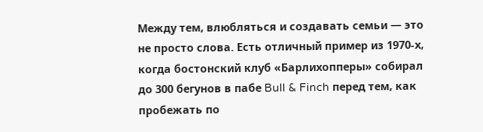Между тем, влюбляться и создавать семьи — это не просто слова. Есть отличный пример из 1970-х, когда бостонский клуб «Барлихопперы» собирал до 300 бегунов в пабе Bull & Finch перед тем, как пробежать по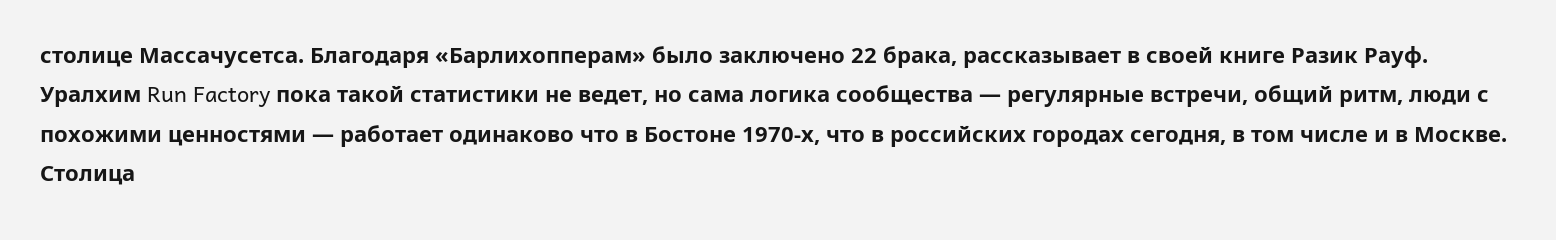столице Массачусетса. Благодаря «Барлихопперам» было заключено 22 брака, рассказывает в своей книге Разик Рауф.
Уралхим Run Factory пока такой статистики не ведет, но сама логика сообщества — регулярные встречи, общий ритм, люди с похожими ценностями — работает одинаково что в Бостоне 1970-х, что в российских городах сегодня, в том числе и в Москве.
Столица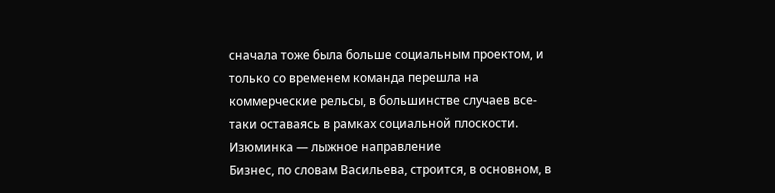сначала тоже была больше социальным проектом, и только со временем команда перешла на коммерческие рельсы, в большинстве случаев все-таки оставаясь в рамках социальной плоскости.
Изюминка — лыжное направление
Бизнес, по словам Васильева, строится, в основном, в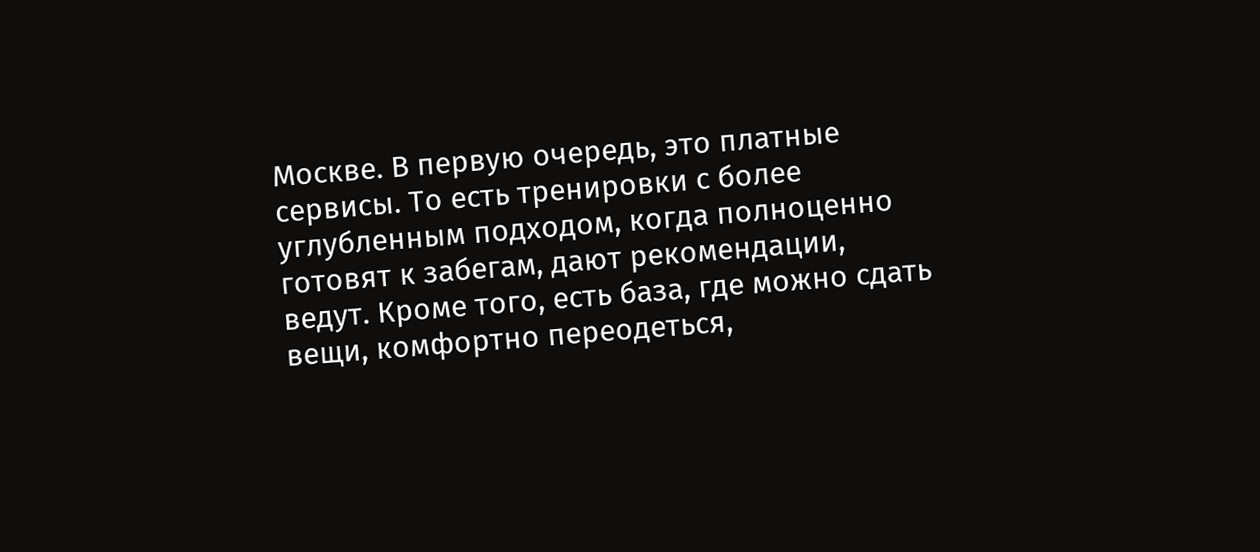Москве. В первую очередь, это платные сервисы. То есть тренировки с более углубленным подходом, когда полноценно готовят к забегам, дают рекомендации, ведут. Кроме того, есть база, где можно сдать вещи, комфортно переодеться,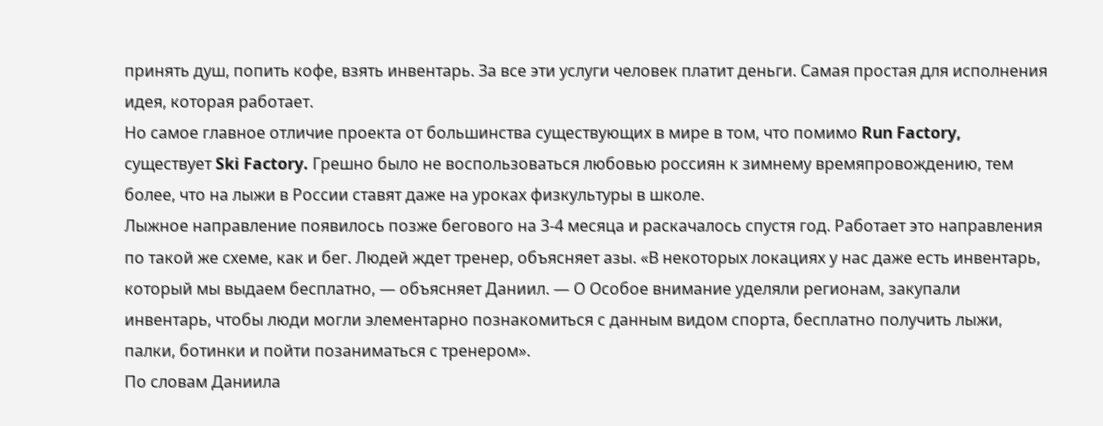принять душ, попить кофе, взять инвентарь. За все эти услуги человек платит деньги. Самая простая для исполнения идея, которая работает.
Но самое главное отличие проекта от большинства существующих в мире в том, что помимо Run Factory, существует Ski Factory. Грешно было не воспользоваться любовью россиян к зимнему времяпровождению, тем более, что на лыжи в России ставят даже на уроках физкультуры в школе.
Лыжное направление появилось позже бегового на 3-4 месяца и раскачалось спустя год. Работает это направления по такой же схеме, как и бег. Людей ждет тренер, объясняет азы. «В некоторых локациях у нас даже есть инвентарь, который мы выдаем бесплатно, — объясняет Даниил. — О Особое внимание уделяли регионам, закупали инвентарь, чтобы люди могли элементарно познакомиться с данным видом спорта, бесплатно получить лыжи, палки, ботинки и пойти позаниматься с тренером».
По словам Даниила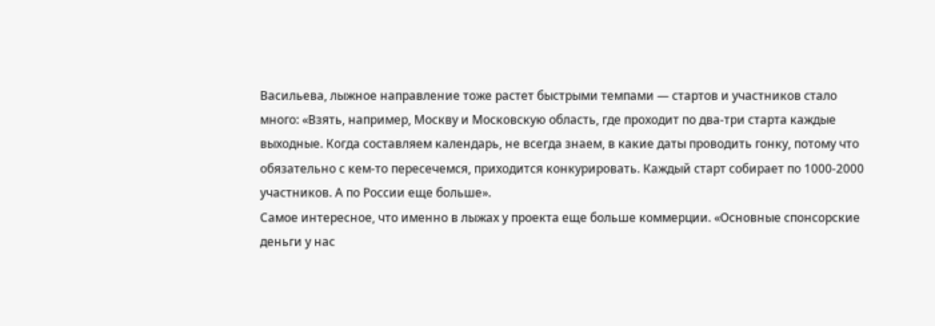Васильева, лыжное направление тоже растет быстрыми темпами — стартов и участников стало много: «Взять, например, Москву и Московскую область, где проходит по два-три старта каждые выходные. Когда составляем календарь, не всегда знаем, в какие даты проводить гонку, потому что обязательно с кем-то пересечемся, приходится конкурировать. Каждый старт собирает по 1000-2000 участников. А по России еще больше».
Самое интересное, что именно в лыжах у проекта еще больше коммерции. «Основные спонсорские деньги у нас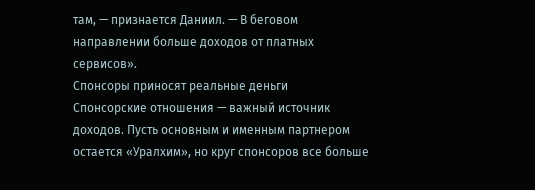там, — признается Даниил. — В беговом направлении больше доходов от платных сервисов».
Спонсоры приносят реальные деньги
Спонсорские отношения — важный источник доходов. Пусть основным и именным партнером остается «Уралхим», но круг спонсоров все больше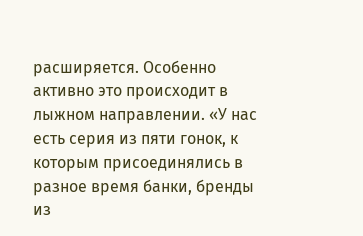расширяется. Особенно активно это происходит в лыжном направлении. «У нас есть серия из пяти гонок, к которым присоединялись в разное время банки, бренды из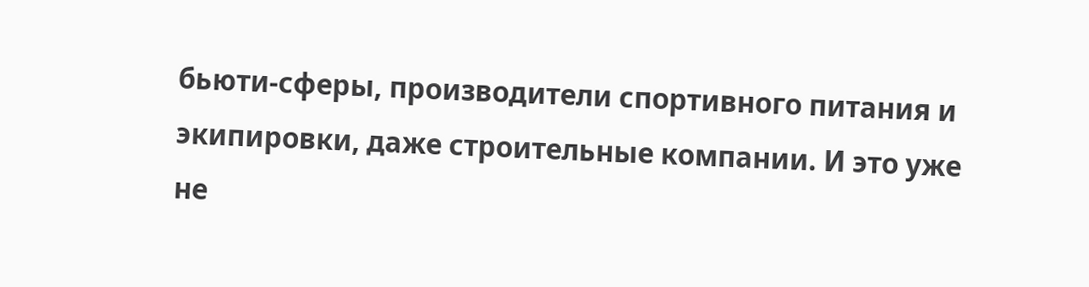бьюти-сферы, производители спортивного питания и экипировки, даже строительные компании. И это уже не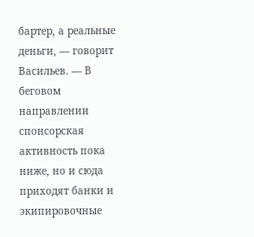бартер, а реальные деньги, — говорит Васильев. — В беговом направлении спонсорская активность пока ниже, но и сюда приходят банки и экипировочные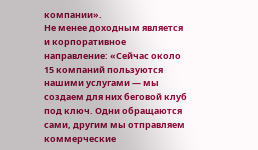компании».
Не менее доходным является и корпоративное направление: «Сейчас около 15 компаний пользуются нашими услугами — мы создаем для них беговой клуб под ключ. Одни обращаются сами, другим мы отправляем коммерческие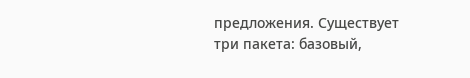предложения. Существует три пакета: базовый,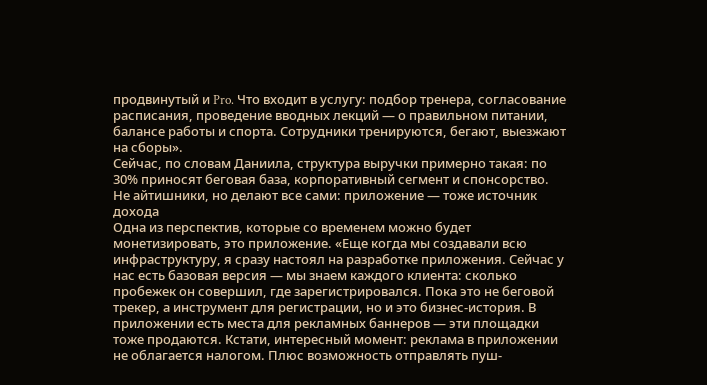продвинутый и Pro. Что входит в услугу: подбор тренера, согласование расписания, проведение вводных лекций — о правильном питании, балансе работы и спорта. Сотрудники тренируются, бегают, выезжают на сборы».
Сейчас, по словам Даниила, структура выручки примерно такая: по 30% приносят беговая база, корпоративный сегмент и спонсорство.
Не айтишники, но делают все сами: приложение — тоже источник дохода
Одна из перспектив, которые со временем можно будет монетизировать, это приложение. «Еще когда мы создавали всю инфраструктуру, я сразу настоял на разработке приложения. Сейчас у нас есть базовая версия — мы знаем каждого клиента: сколько пробежек он совершил, где зарегистрировался. Пока это не беговой трекер, а инструмент для регистрации, но и это бизнес-история. В приложении есть места для рекламных баннеров — эти площадки тоже продаются. Кстати, интересный момент: реклама в приложении не облагается налогом. Плюс возможность отправлять пуш-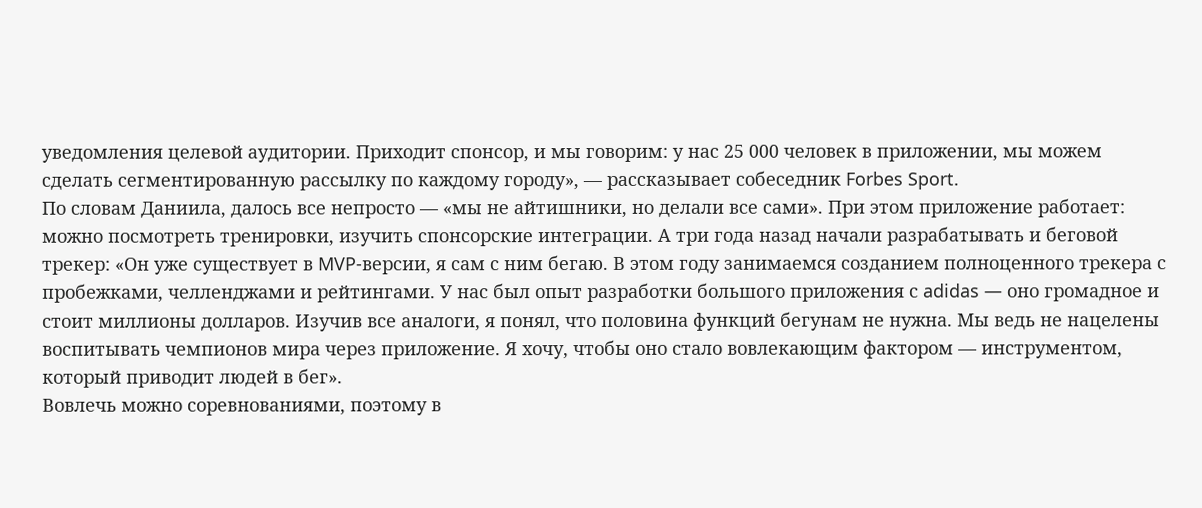уведомления целевой аудитории. Приходит спонсор, и мы говорим: у нас 25 000 человек в приложении, мы можем сделать сегментированную рассылку по каждому городу», — рассказывает собеседник Forbes Sport.
По словам Даниила, далось все непросто — «мы не айтишники, но делали все сами». При этом приложение работает: можно посмотреть тренировки, изучить спонсорские интеграции. А три года назад начали разрабатывать и беговой трекер: «Он уже существует в MVP-версии, я сам с ним бегаю. В этом году занимаемся созданием полноценного трекера с пробежками, челленджами и рейтингами. У нас был опыт разработки большого приложения с adidas — оно громадное и стоит миллионы долларов. Изучив все аналоги, я понял, что половина функций бегунам не нужна. Мы ведь не нацелены воспитывать чемпионов мира через приложение. Я хочу, чтобы оно стало вовлекающим фактором — инструментом, который приводит людей в бег».
Вовлечь можно соревнованиями, поэтому в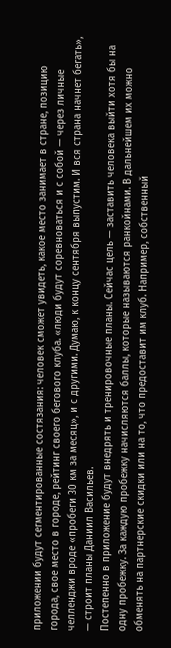приложении будут сегментированные состязания: человек сможет увидеть, какое место занимает в стране, позицию города, свое место в городе, рейтинг своего бегового клуба. «люди будут соревноваться и с собой — через личные челленджи вроде «пробеги 30 км за месяц», и с другими. Думаю, к концу сентября выпустим. И вся страна начнет бегать», — строит планы Даниил Васильев.
Постепенно в приложение будут внедрять и тренировочные планы. Сейчас цель — заставить человека выйти хотя бы на одну пробежку. За каждую пробежку начисляются баллы, которые называются ранкойнами. В дальнейшем их можно обменять на партнерские скидки или на то, что предоставит им клуб. Например, собственный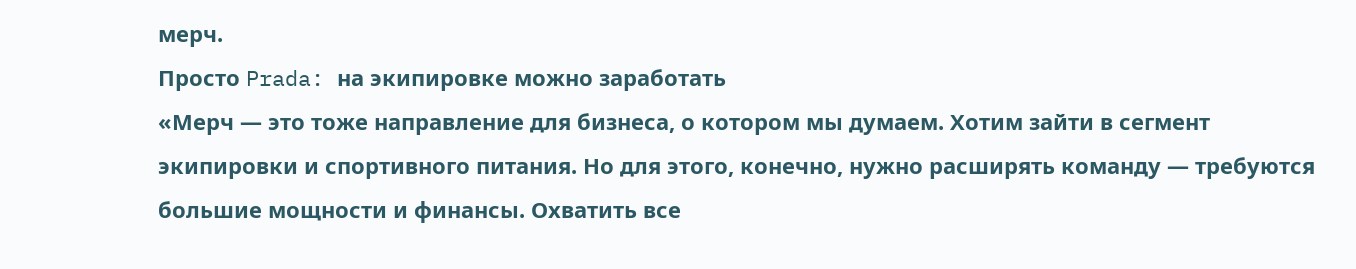мерч.
Просто Prada: на экипировке можно заработать
«Мерч — это тоже направление для бизнеса, о котором мы думаем. Хотим зайти в сегмент экипировки и спортивного питания. Но для этого, конечно, нужно расширять команду — требуются большие мощности и финансы. Охватить все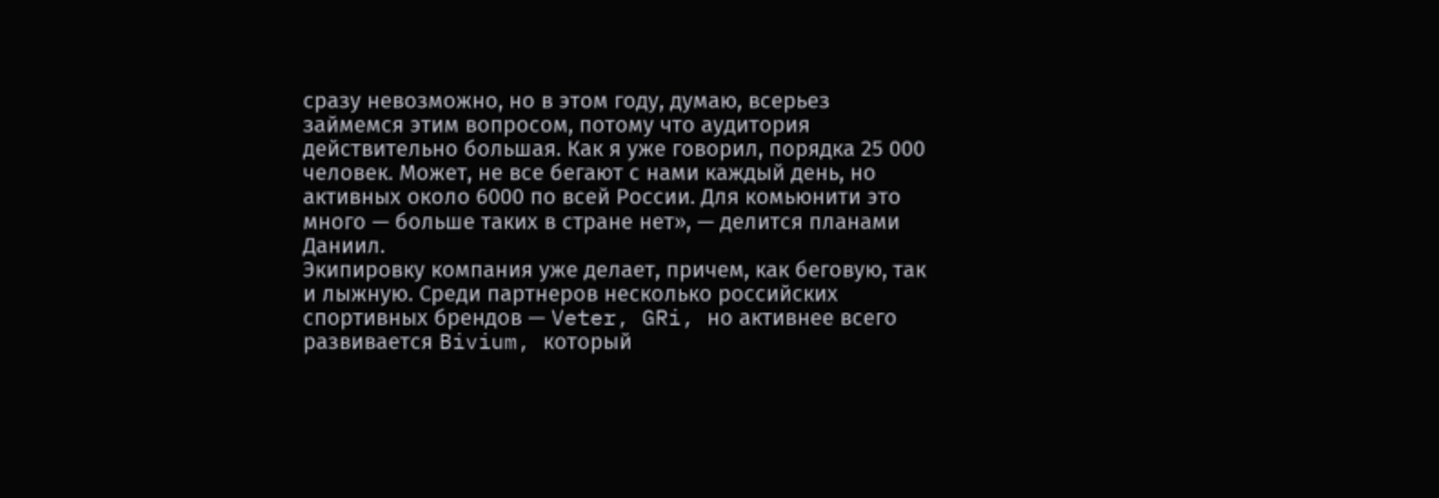сразу невозможно, но в этом году, думаю, всерьез займемся этим вопросом, потому что аудитория действительно большая. Как я уже говорил, порядка 25 000 человек. Может, не все бегают с нами каждый день, но активных около 6000 по всей России. Для комьюнити это много — больше таких в стране нет», — делится планами Даниил.
Экипировку компания уже делает, причем, как беговую, так и лыжную. Среди партнеров несколько российских спортивных брендов — Veter, GRi, но активнее всего развивается Bivium, который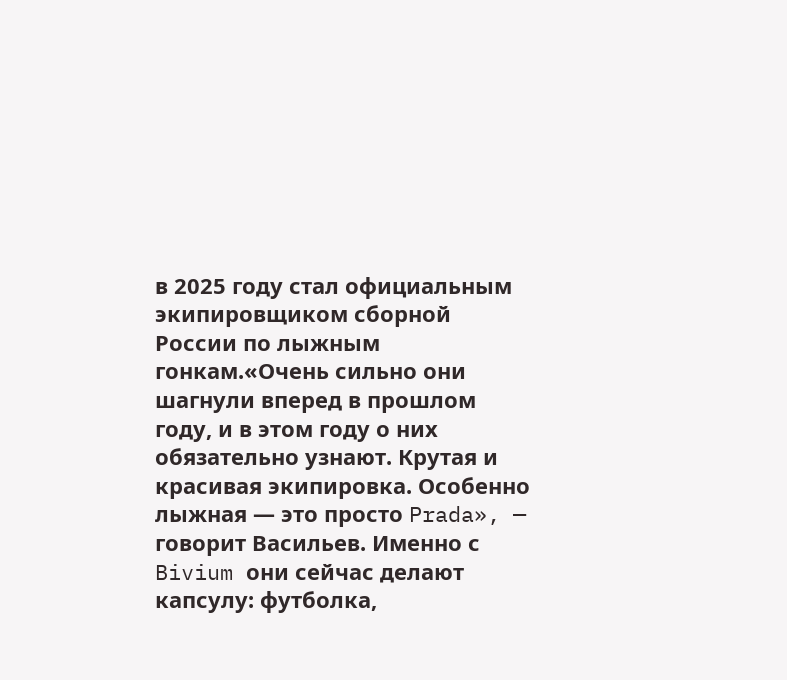в 2025 году стал официальным экипировщиком сборной России по лыжным гонкам.«Очень сильно они шагнули вперед в прошлом году, и в этом году о них обязательно узнают. Крутая и красивая экипировка. Особенно лыжная — это просто Prada», — говорит Васильев. Именно с Bivium они сейчас делают капсулу: футболка,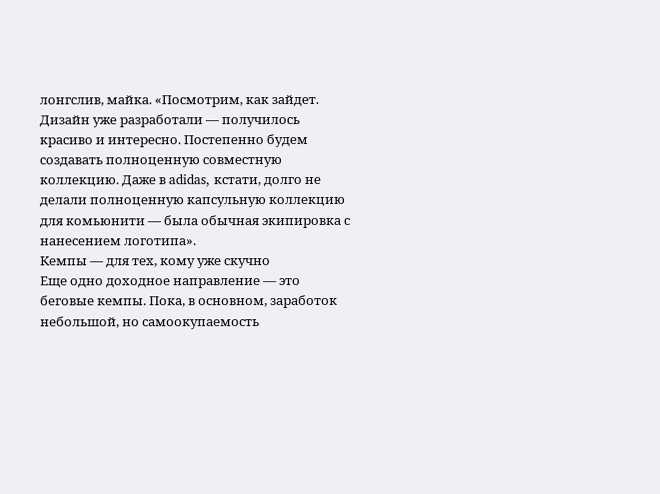лонгслив, майка. «Посмотрим, как зайдет. Дизайн уже разработали — получилось красиво и интересно. Постепенно будем создавать полноценную совместную коллекцию. Даже в adidas, кстати, долго не делали полноценную капсульную коллекцию для комьюнити — была обычная экипировка с нанесением логотипа».
Кемпы — для тех, кому уже скучно
Еще одно доходное направление — это беговые кемпы. Пока, в основном, заработок небольшой, но самоокупаемость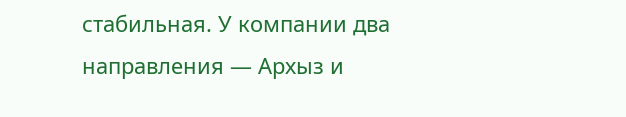стабильная. У компании два направления — Архыз и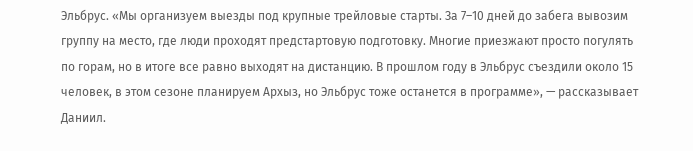Эльбрус. «Мы организуем выезды под крупные трейловые старты. За 7–10 дней до забега вывозим группу на место, где люди проходят предстартовую подготовку. Многие приезжают просто погулять по горам, но в итоге все равно выходят на дистанцию. В прошлом году в Эльбрус съездили около 15 человек, в этом сезоне планируем Архыз, но Эльбрус тоже останется в программе», — рассказывает Даниил.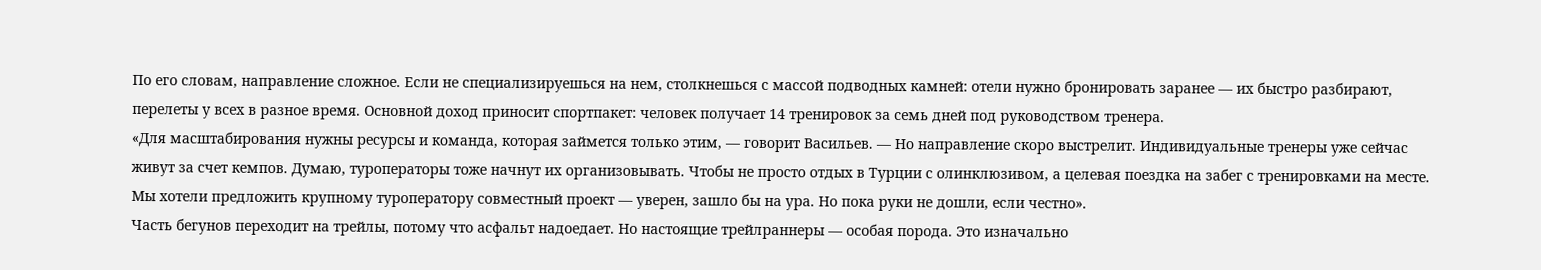По его словам, направление сложное. Если не специализируешься на нем, столкнешься с массой подводных камней: отели нужно бронировать заранее — их быстро разбирают, перелеты у всех в разное время. Основной доход приносит спортпакет: человек получает 14 тренировок за семь дней под руководством тренера.
«Для масштабирования нужны ресурсы и команда, которая займется только этим, — говорит Васильев. — Но направление скоро выстрелит. Индивидуальные тренеры уже сейчас живут за счет кемпов. Думаю, туроператоры тоже начнут их организовывать. Чтобы не просто отдых в Турции с олинклюзивом, а целевая поездка на забег с тренировками на месте. Мы хотели предложить крупному туроператору совместный проект — уверен, зашло бы на ура. Но пока руки не дошли, если честно».
Часть бегунов переходит на трейлы, потому что асфальт надоедает. Но настоящие трейлраннеры — особая порода. Это изначально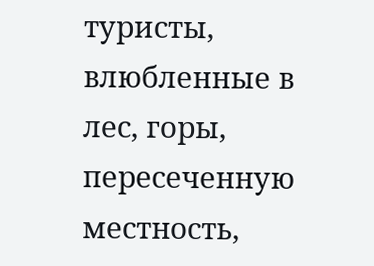туристы, влюбленные в лес, горы, пересеченную местность,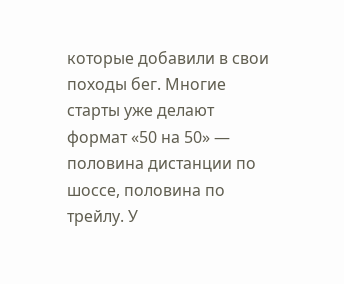которые добавили в свои походы бег. Многие старты уже делают формат «50 на 50» — половина дистанции по шоссе, половина по трейлу. У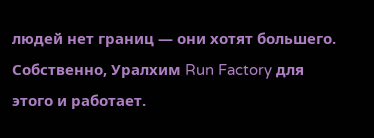людей нет границ — они хотят большего. Собственно, Уралхим Run Factory для этого и работает.